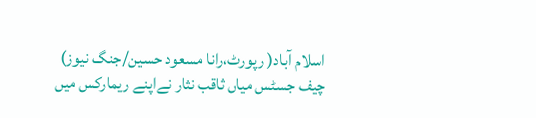اسلام آباد( رپورٹ،رانا مسعود حسین/جنگ نیوز) چیف جسٹس میاں ثاقب نثار نےاپنے ریمارکس میں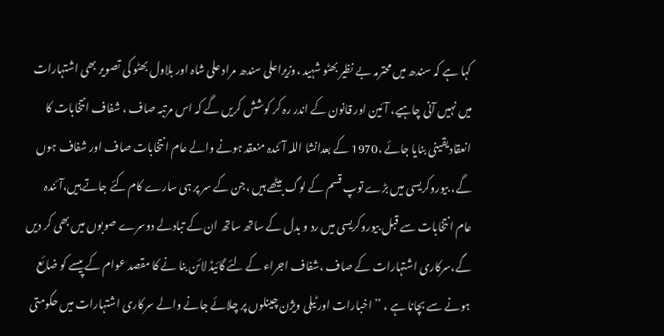کہا ہے کہ سندھ میں محترمہ بے نظیر بھٹو شہید ،وزیراعلی سندھ مراد علی شاہ اور بلاول بھٹو کی تصویر بھی اشتہارات میں نہیں آنی چاہیے، آئین اور قانون کے اندر رہ کر کوشش کریں گے کہ اس مرتبہ صاف ، شفاف انتخابات کا انعقاد یقینی بنایا جائے ،1970 کے بعدانشا اللہ آئندہ منعقد ہونے والے عام انتخابات صاف اور شفاف ہوں گے، بیوروکریسی میں بڑے توپ قسم کے لوگ بیٹھے ہیں ،جن کے سر پر ہی سارے کام کئے جاتے ہیں،آئندہ عام انتخابات سے قبل بیوروکریسی میں رد و بدل کے ساتھ ساتھ ان کے تبادلے دوسرے صوبوں میں بھی کر دیں گے،سرکاری اشتہارات کے صاف ،شفاف اجراء کے لئے گائیڈ لائن بنا نے کا مقصد عوام کے پیسے کو ضائع ہونے سے بچانا ہے ، ’’اخبارات اور ٹیلی ویژن چینلوں پر چلائے جانے والے سرکاری اشتہارات میں حکومتی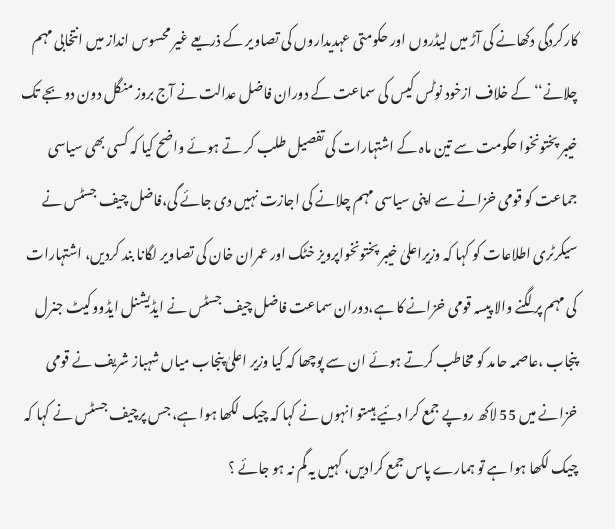کارکردگی دکھانے کی آڑ میں لیڈروں اور حکومتی عہدیداروں کی تصاویر کے ذریعے غیر محسوس انداز میں انتخابی مہم چلانے‘‘ کے خلاف ازخود نوٹس کیس کی سماعت کے دوران فاضل عدالت نے آج بروز منگل دون دو بجے تک خیبر پختونخوا حکومت سے تین ماہ کے اشتہارات کی تفصیل طلب کر تے ہوئے واضح کیا کہ کسی بھی سیاسی جماعت کو قومی خزانے سے اپنی سیاسی مہم چلانے کی اجازت نہیں دی جائے گی،فاضل چیف جسٹس نے سیکرٹری اطلاعات کو کہا کہ وزیراعلیٰ خیبر پختونخواپرویز خٹک اور عمران خان کی تصاویر لگانا بند کردیں، اشتہارات کی مہم پر لگنے والا پیسہ قومی خزانے کا ہے،دوران سماعت فاضل چیف جسٹس نے ایڈیشنل ایڈووکیٹ جنرل پنجاب ،عاصمہ حامد کو مخاطب کرتے ہوئے ان سے پوچھا کہ کیا وزیر اعلیٰ پنجاب میاں شہباز شریف نے قومی خزانے میں 55 لاکھ روپے جمع کرا دئیے ہیںتو انہوں نے کہا کہ چیک لکھا ہوا ہے، جس پرچیف جسٹس نے کہا کہ چیک لکھا ہوا ہے تو ہمارے پاس جمع کرادیں، کہیں یہ گم نہ ہو جائے ؟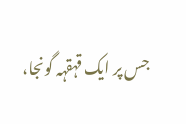جس پر ایک قہقہہ گونجا،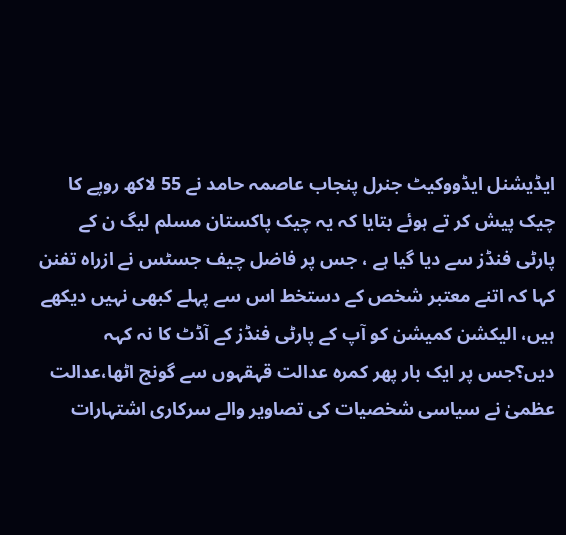ایڈیشنل ایڈووکیٹ جنرل پنجاب عاصمہ حامد نے 55 لاکھ روپے کا چیک پیش کر تے ہوئے بتایا کہ یہ چیک پاکستان مسلم لیگ ن کے پارٹی فنڈز سے دیا گیا ہے ، جس پر فاضل چیف جسٹس نے ازراہ تفنن کہا کہ اتنے معتبر شخص کے دستخط اس سے پہلے کبھی نہیں دیکھے ہیں، الیکشن کمیشن کو آپ کے پارٹی فنڈز کے آڈٹ کا نہ کہہ دیں؟جس پر ایک بار پھر کمرہ عدالت قہقہوں سے گونج اٹھا،عدالت عظمیٰ نے سیاسی شخصیات کی تصاویر والے سرکاری اشتہارات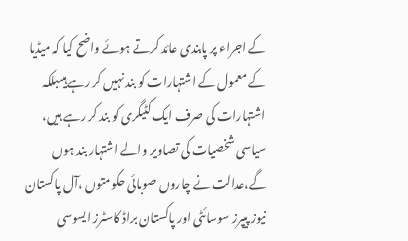کے اجراء پر پابندی عائد کرتے ہوئے واضح کیا کہ میڈیا کے معمول کے اشتہارات کو بند نہیں کر رہے ہیںبلکہ اشتہارات کی صرف ایک کٹیگری کو بند کر رہے ہیں، سیاسی شخصیات کی تصاویر والے اشتہار بند ہوں گے،عدالت نے چاروں صوبائی حکومتوں ،آل پاکستان نیوز پیپرز سوسائٹی اور پاکستان براڈ کاسٹرز ایسوسی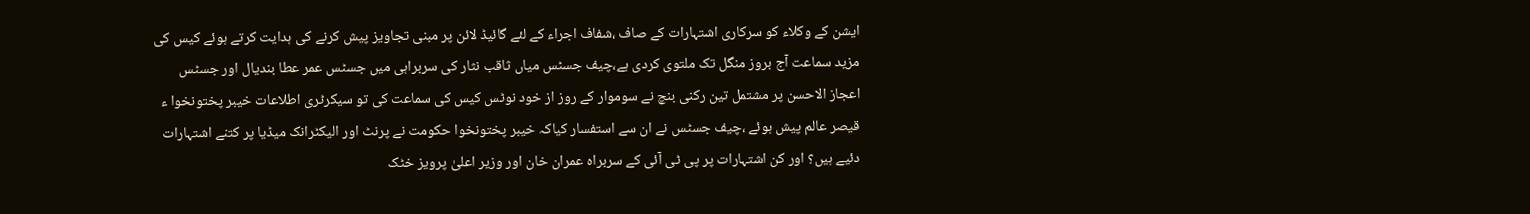ایشن کے وکلاء کو سرکاری اشتہارات کے صاف ،شفاف اجراء کے لئے گائیڈ لائن پر مبنی تجاویز پیش کرنے کی ہدایت کرتے ہوئے کیس کی مزید سماعت آج بروز منگل تک ملتوی کردی ہے،چیف جسٹس میاں ثاقب نثار کی سربراہی میں جسٹس عمر عطا بندیال اور جسٹس اعجاز الاحسن پر مشتمل تین رکنی بنچ نے سوموار کے روز از خود نوٹس کیس کی سماعت کی تو سیکرٹری اطلاعات خیبر پختونخوا ء قیصر عالم پیش ہوئے ،چیف جسٹس نے ان سے استفسار کیاکہ خیبر پختونخوا حکومت نے پرنٹ اور الیکٹرانک میڈیا پر کتنے اشتہارات دئیے ہیں؟ اور کن اشتہارات پر پی ٹی آئی کے سربراہ عمران خان اور وزیر اعلیٰ پرویز خٹک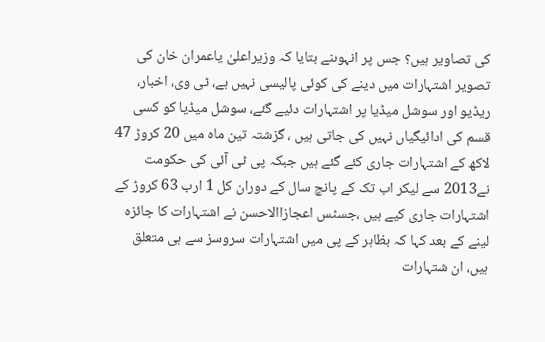کی تصاویر ہیں؟ جس پر انہوںنے بتایا کہ وزیراعلیٰ یاعمران خان کی تصویر اشتہارات میں دینے کی کوئی پالیسی نہیں ہے، ٹی وی، اخبار، ریڈیو اور سوشل میڈیا پر اشتہارات دئیے گئے، سوشل میڈیا کو کسی قسم کی ادائیگیاں نہیں کی جاتی ہیں ، گزشتہ تین ماہ میں 20 کروڑ 47 لاکھ کے اشتہارات جاری کئے گئے ہیں جبکہ پی ٹی آئی کی حکومت نے2013 سے لیکر اب تک کے پانچ سال کے دوران کل 1 ارب 63 کروڑ کے اشتہارات جاری کیے ہیں ،جسٹس اعجازاالاحسن نے اشتہارات کا جائزہ لینے کے بعد کہا کہ بظاہر کے پی میں اشتہارات سروسز سے ہی متعلق ہیں، ان شتہارات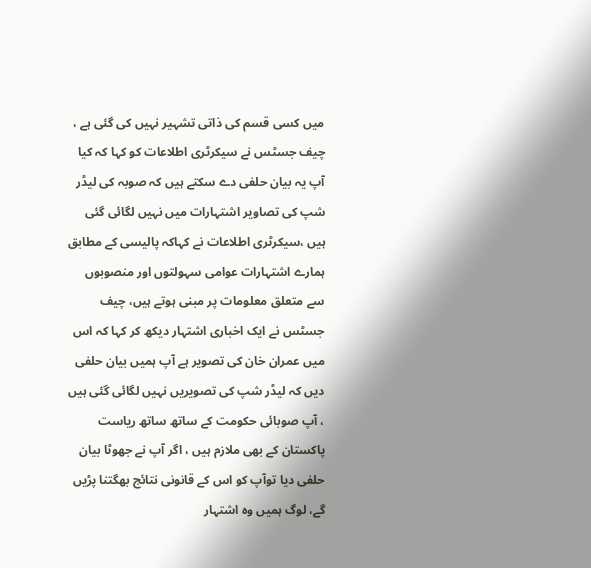میں کسی قسم کی ذاتی تشہیر نہیں کی گئی ہے ، چیف جسٹس نے سیکرٹری اطلاعات کو کہا کہ کیا آپ یہ بیان حلفی دے سکتے ہیں کہ صوبہ کی لیڈر شپ کی تصاویر اشتہارات میں نہیں لگائی گئی ہیں ،سیکرٹری اطلاعات نے کہاکہ پالیسی کے مطابق ہمارے اشتہارات عوامی سہولتوں اور منصوبوں سے متعلق معلومات پر مبنی ہوتے ہیں، چیف جسٹس نے ایک اخباری اشتہار دیکھ کر کہا کہ اس میں عمران خان کی تصویر ہے آپ ہمیں بیان حلفی دیں کہ لیڈر شپ کی تصویریں نہیں لگائی گئی ہیں ، آپ صوبائی حکومت کے ساتھ ساتھ ریاست پاکستان کے بھی ملازم ہیں ، اگر آپ نے جھوٹا بیان حلفی دیا توآپ کو اس کے قانونی نتائج بھگتنا پڑیں گے، لوگ ہمیں وہ اشتہار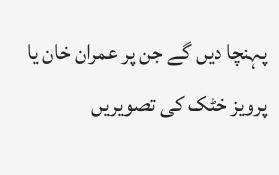پہنچا دیں گے جن پر عمران خان یا پرویز خٹک کی تصویریں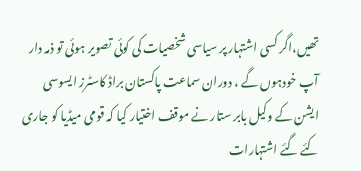تھیں،اگر کسی اشتہار پر سیاسی شخصیات کی کوئی تصویر ہوئی تو ذمہ دار آپ خودہوں گے ، دوران سماعت پاکستان براڈ کاسٹرز ایسوسی ایشن کے وکیل بابر ستار نے موقف اختیار کیا کہ قومی میڈیا کو جاری کئے گئے اشتہارات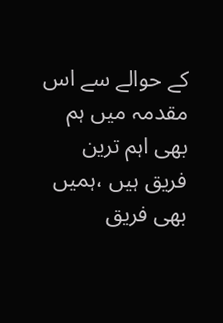کے حوالے سے اس مقدمہ میں ہم بھی اہم ترین فریق ہیں ،ہمیں بھی فریق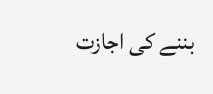بننے کی اجازت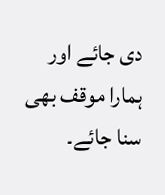دی جائے اور ہمارا موقف بھی سنا جائے۔